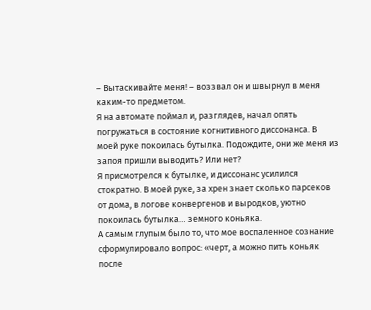– Вытаскивайте меня! – воззвал он и швырнул в меня каким-то предметом.
Я на автомате поймал и, разглядев, начал опять погружаться в состояние когнитивного диссонанса. В моей руке покоилась бутылка. Подождите, они же меня из запоя пришли выводить? Или нет?
Я присмотрелся к бутылке, и диссонанс усилился стократно. В моей руке, за хрен знает сколько парсеков от дома, в логове конвергенов и выродков, уютно покоилась бутылка… земного коньяка.
А самым глупым было то, что мое воспаленное сознание сформулировало вопрос: «черт, а можно пить коньяк после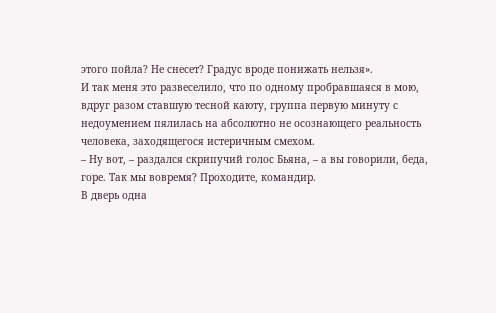этого пойла? Не снесет? Градус вроде понижать нельзя».
И так меня это развеселило, что по одному пробравшаяся в мою, вдруг разом ставшую тесной каюту, группа первую минуту с недоумением пялилась на абсолютно не осознающего реальность человека, заходящегося истеричным смехом.
– Ну вот, – раздался скрипучий голос Бьяна, – а вы говорили, беда, горе. Так мы вовремя? Проходите, командир.
В дверь одна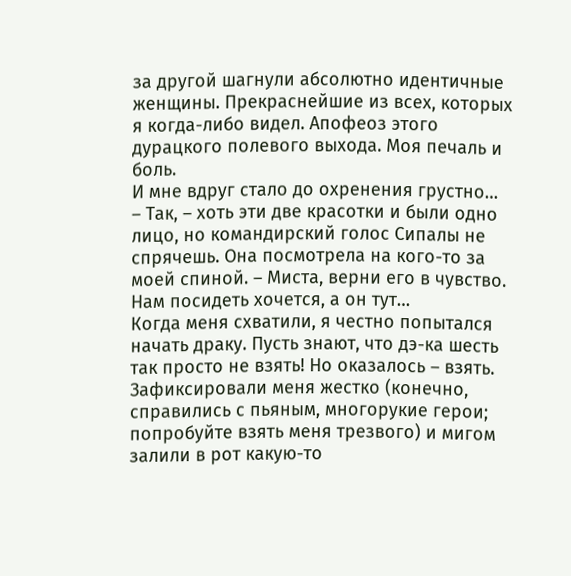за другой шагнули абсолютно идентичные женщины. Прекраснейшие из всех, которых я когда-либо видел. Апофеоз этого дурацкого полевого выхода. Моя печаль и боль.
И мне вдруг стало до охренения грустно…
– Так, – хоть эти две красотки и были одно лицо, но командирский голос Сипалы не спрячешь. Она посмотрела на кого-то за моей спиной. – Миста, верни его в чувство. Нам посидеть хочется, а он тут…
Когда меня схватили, я честно попытался начать драку. Пусть знают, что дэ-ка шесть так просто не взять! Но оказалось – взять. Зафиксировали меня жестко (конечно, справились с пьяным, многорукие герои; попробуйте взять меня трезвого) и мигом залили в рот какую-то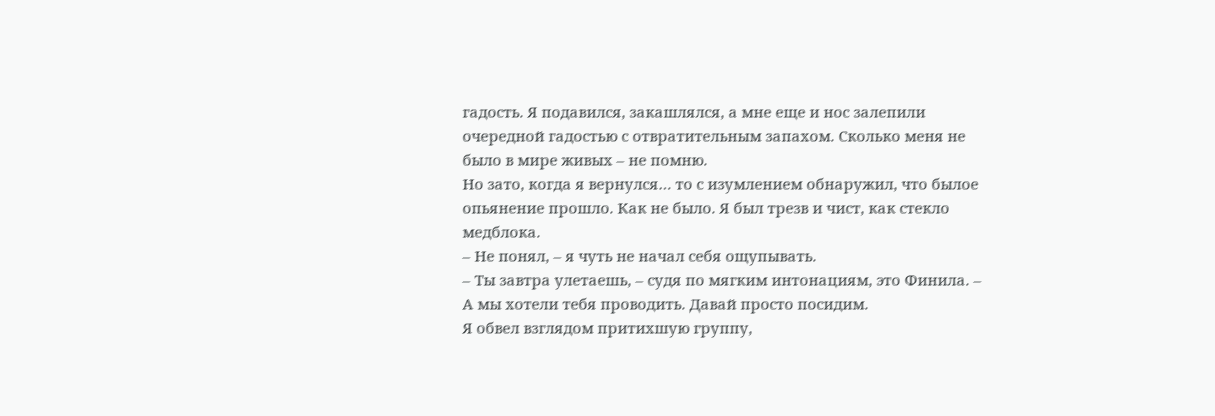гадость. Я подавился, закашлялся, а мне еще и нос залепили очередной гадостью с отвратительным запахом. Сколько меня не было в мире живых – не помню.
Но зато, когда я вернулся… то с изумлением обнаружил, что былое опьянение прошло. Как не было. Я был трезв и чист, как стекло медблока.
– Не понял, – я чуть не начал себя ощупывать.
– Ты завтра улетаешь, – судя по мягким интонациям, это Финила. – А мы хотели тебя проводить. Давай просто посидим.
Я обвел взглядом притихшую группу,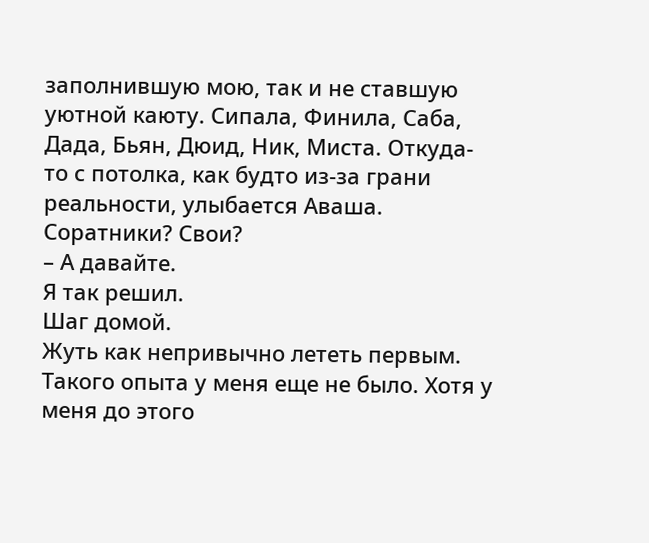заполнившую мою, так и не ставшую уютной каюту. Сипала, Финила, Саба, Дада, Бьян, Дюид, Ник, Миста. Откуда-то с потолка, как будто из-за грани реальности, улыбается Аваша. Соратники? Свои?
– А давайте.
Я так решил.
Шаг домой.
Жуть как непривычно лететь первым. Такого опыта у меня еще не было. Хотя у меня до этого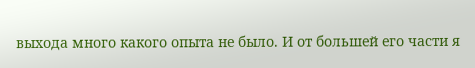выхода много какого опыта не было. И от большей его части я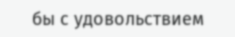бы с удовольствием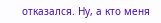отказался. Ну, а кто меня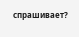спрашивает?